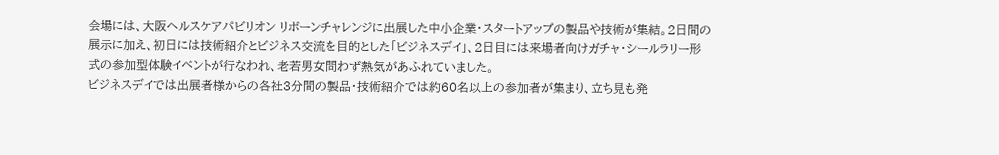会場には、大阪ヘルスケアパビリオン リボーンチャレンジに出展した中小企業・スタートアップの製品や技術が集結。2日間の展示に加え、初日には技術紹介とビジネス交流を目的とした「ビジネスデイ」、2日目には来場者向けガチャ・シールラリー形式の参加型体験イベントが行なわれ、老若男女問わず熱気があふれていました。
ビジネスデイでは出展者様からの各社3分間の製品・技術紹介では約60名以上の参加者が集まり、立ち見も発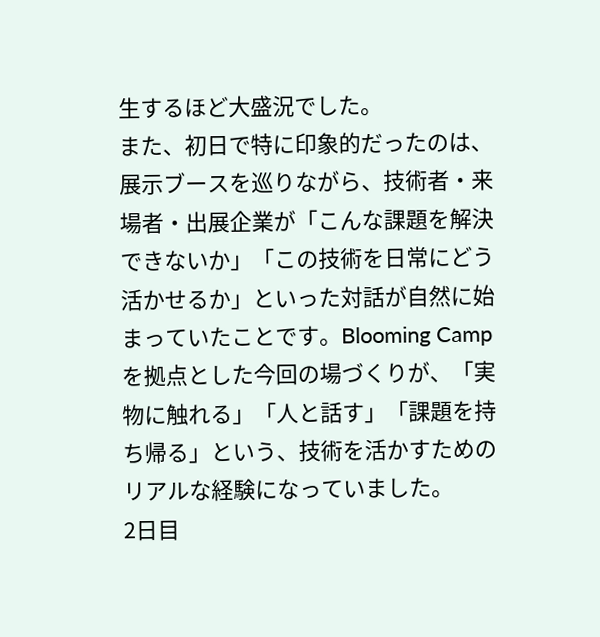生するほど大盛況でした。
また、初日で特に印象的だったのは、展示ブースを巡りながら、技術者・来場者・出展企業が「こんな課題を解決できないか」「この技術を日常にどう活かせるか」といった対話が自然に始まっていたことです。Blooming Campを拠点とした今回の場づくりが、「実物に触れる」「人と話す」「課題を持ち帰る」という、技術を活かすためのリアルな経験になっていました。
2日目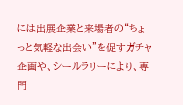には出展企業と来場者の“ちょっと気軽な出会い”を促すガチャ企画や、シールラリーにより、専門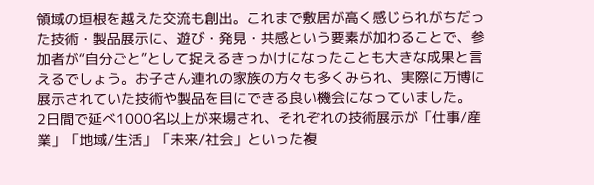領域の垣根を越えた交流も創出。これまで敷居が高く感じられがちだった技術・製品展示に、遊び・発見・共感という要素が加わることで、参加者が“自分ごと”として捉えるきっかけになったことも大きな成果と言えるでしょう。お子さん連れの家族の方々も多くみられ、実際に万博に展示されていた技術や製品を目にできる良い機会になっていました。
2日間で延べ1000名以上が来場され、それぞれの技術展示が「仕事/産業」「地域/生活」「未来/社会」といった複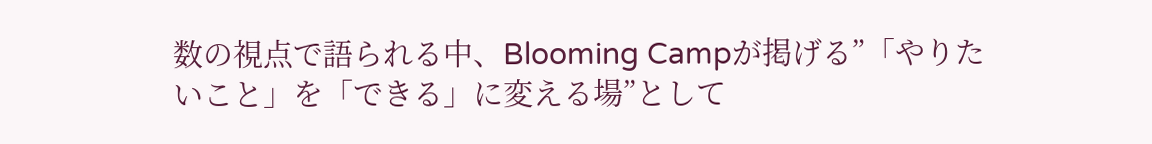数の視点で語られる中、Blooming Campが掲げる”「やりたいこと」を「できる」に変える場”として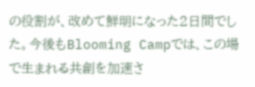の役割が、改めて鮮明になった2日間でした。今後もBlooming Campでは、この場で生まれる共創を加速さ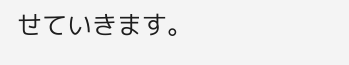せていきます。